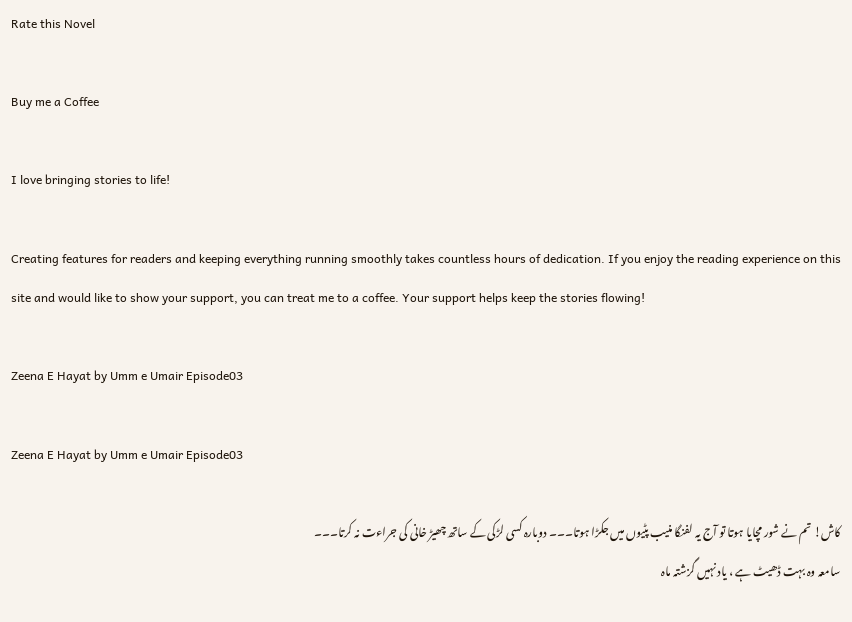Rate this Novel

Buy me a Coffee

I love bringing stories to life!

Creating features for readers and keeping everything running smoothly takes countless hours of dedication. If you enjoy the reading experience on this site and would like to show your support, you can treat me to a coffee. Your support helps keep the stories flowing!

Zeena E Hayat by Umm e Umair Episode03

Zeena E Hayat by Umm e Umair Episode03

کاش! تم نے شور مچایا ہوتا تو آج یہ لفنگا منیب پٹیوں میں جکڑا ہوتا۔۔۔ دوبارہ کسی لڑکی کے ساتھ چھیڑ خانی کی جراءت نہ کرتا۔۔۔
سامعہ وہ بہت ڈھیٹ ہے ، یاد نہیں گزشتہ ماہ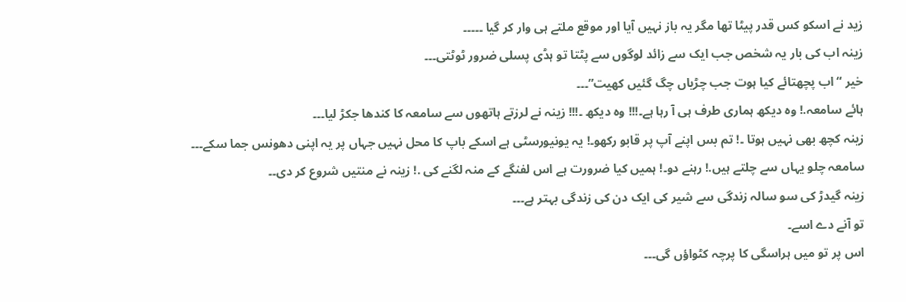زید نے اسکو کس قدر پیٹا تھا مگر یہ باز نہیں آیا اور موقع ملتے ہی وار کر گیا ۔۔۔۔۔
زینہ اب کی بار یہ شخص جب ایک سے زائد لوگوں سے پٹتا تو ہڈی پسلی ضرور ٹوٹتی۔۔۔
خیر “اب پچھتائے کیا ہوت جب چڑیاں چگ گئیں کھیت”۔۔۔
ہائے سامعہ.! وہ دیکھ ہماری طرف ہی آ رہا ہے۔!!! وہ دیکھ ۔!!! زینہ نے لرزتے ہاتھوں سے سامعہ کا کندھا جکڑ لیا۔۔۔
زینہ کچھ بھی نہیں ہوتا ۔! تم بس اپنے آپ پر قابو رکھو۔! یہ یونیورسٹی ہے اسکے باپ کا محل نہیں جہاں پر یہ اپنی دھونس جما سکے۔۔۔
سامعہ چلو یہاں سے چلتے ہیں.! رہنے دو۔! ہمیں کیا ضرورت ہے اس لفنگے کے منہ لگنے کی .! زینہ نے منتیں شروع کر دی۔۔
زینہ گیدڑ کی سو سالہ زندگی سے شیر کی ایک دن کی زندگی بہتر ہے۔۔۔
تو آنے دے اسے۔
اس پر تو میں ہراسگی کا پرچہ کٹواؤں گی۔۔۔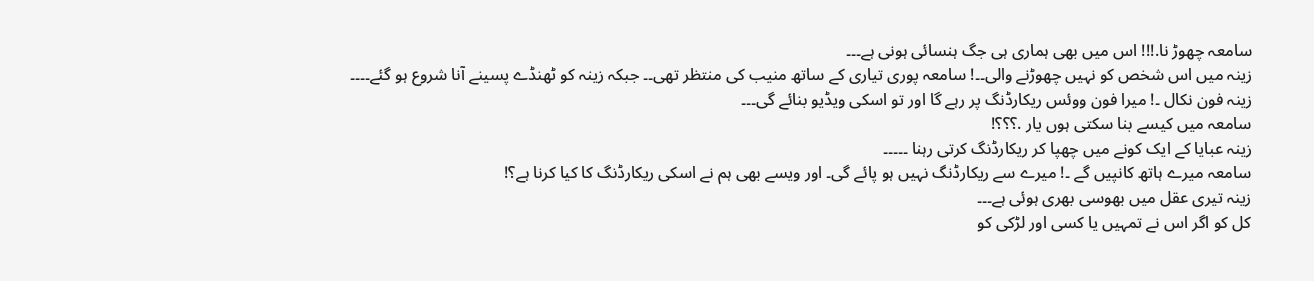سامعہ چھوڑ نا.!!! اس میں بھی ہماری ہی جگ ہنسائی ہونی ہے۔۔۔
زینہ میں اس شخص کو نہیں چھوڑنے والی۔۔! سامعہ پوری تیاری کے ساتھ منیب کی منتظر تھی۔۔ جبکہ زینہ کو ٹھنڈے پسینے آنا شروع ہو گئے۔۔۔۔
زینہ فون نکال ۔! میرا فون ووئس ریکارڈنگ پر رہے گا اور تو اسکی ویڈیو بنائے گی۔۔۔
سامعہ میں کیسے بنا سکتی ہوں یار .؟؟؟!
زینہ عبایا کے ایک کونے میں چھپا کر ریکارڈنگ کرتی رہنا ۔۔۔۔۔
سامعہ میرے ہاتھ کانپیں گے ۔! میرے سے ریکارڈنگ نہیں ہو پائے گی۔ اور ویسے بھی ہم نے اسکی ریکارڈنگ کا کیا کرنا ہے؟!
زینہ تیری عقل میں بھوسی بھری ہوئی ہے۔۔۔
کل کو اگر اس نے تمہیں یا کسی اور لڑکی کو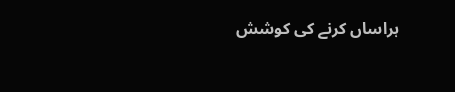ہراساں کرنے کی کوشش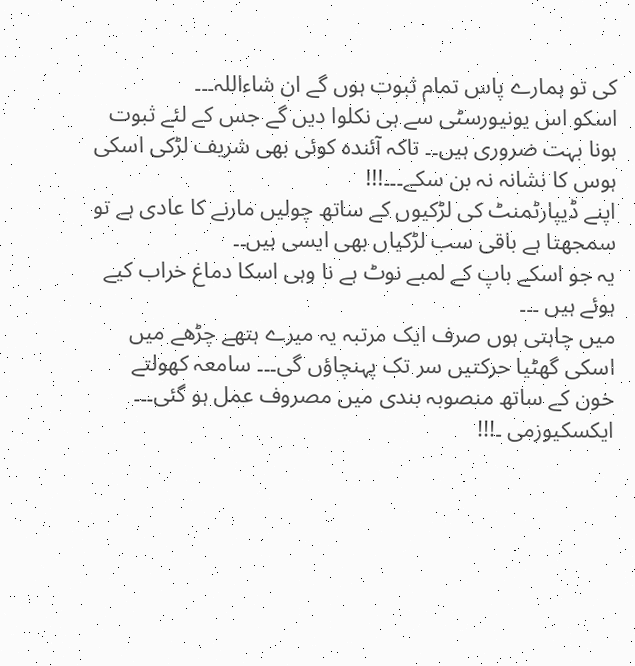کی تو ہمارے پاس تمام ثبوت ہوں گے ان شاءاللہ۔۔۔
اسکو اس یونیورسٹی سے ہی نکلوا دیں گے جس کے لئے ثبوت ہونا بہت ضروری ہیں۔۔ تاکہ آئندہ کوئی بھی شریف لڑکی اسکی ہوس کا نشانہ نہ بن سکے۔۔۔!!!
اپنے ڈیپارٹمنٹ کی لڑکیوں کے ساتھ چولیں مارنے کا عادی ہے تو سمجھتا ہے باقی سب لڑکیاں بھی ایسی ہیں۔۔
یہ جو اسکے باپ کے لمبے نوٹ ہے نا وہی اسکا دماغ خراب کیے ہوئے ہیں ۔۔۔
میں چاہتی ہوں صرف ایک مرتبہ یہ میرے ہتھے چڑھے میں اسکی گھٹیا حرکتیں سر تک پہنچاؤں گی۔۔۔ سامعہ کھولتے خون کے ساتھ منصوبہ بندی میں مصروف عمل ہو گئی۔۔۔
ایکسکیوزمی ۔!!!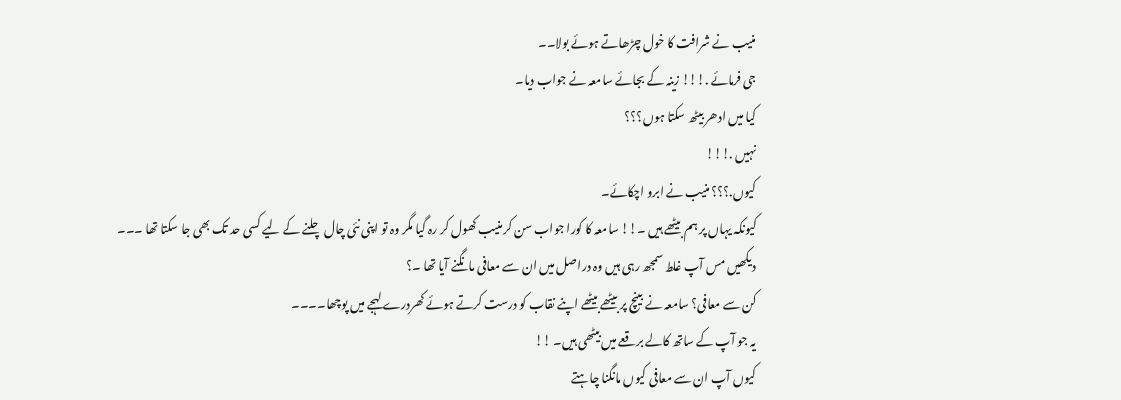منیب نے شرافت کا خول چڑھاتے ہوئے بولا۔۔
جی فرمائے .!!! زینہ کے بجائے سامعہ نے جواب دیا۔
کیا میں ادھر بیٹھ سکتا ہوں؟؟؟
نہیں .!!!
کیوں.؟؟؟ منیب نے ابرو اچکائے۔
کیونکہ یہاں پر ہم بیٹھے ہیں ۔!! سامعہ کا کورا جواب سن کر منیب کھول کر رہ گیا مگر وہ تو اپنی نئی چال چلنے کے لیے کسی حد تک بھی جا سکتا تھا ۔۔۔
دیکھیں مس آپ غلط سمجھ رہی ہیں وہ دراصل میں ان سے معافی مانگنے آیا تھا ۔؟
کن سے معافی؟ سامعہ نے بینچ پر بیٹھے بیٹھے اپنے نقاب کو درست کرتے ہوئے کھردرے لہجے میں پوچھا۔۔۔۔
یہ جو آپ کے ساتھ کالے برقعے میں بیٹھی ہیں۔ !!
کیوں آپ ان سے معافی کیوں مانگنا چاہتے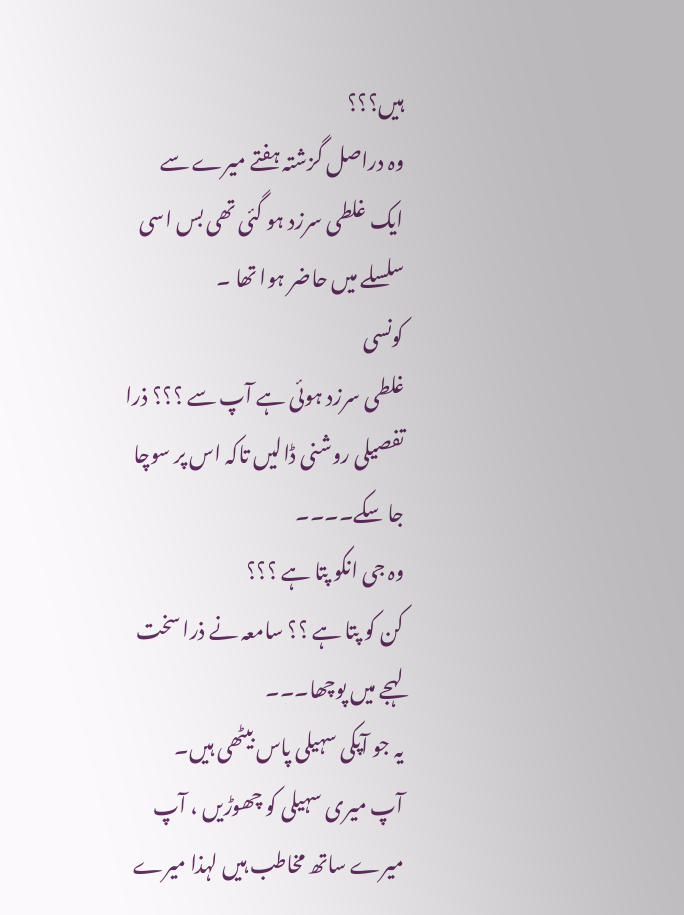ہیں؟؟؟
وہ دراصل گزشتہ ہفتے میرے سے ایک غلطی سرزد ہو گئی تھی بس اسی سلسلے میں حاضر ہوا تھا ۔
کونسی
غلطی سرزد ہوئی ہے آپ سے ؟؟؟ ذرا تفصیلی روشنی ڈالیں تاکہ اس پر سوچا جا سکے۔۔۔۔
وہ جی انکو پتا ہے ؟؟؟
کن کو پتا ہے ؟؟ سامعہ نے ذرا سخت لہجے میں پوچھا۔۔۔
یہ جو آپکی سہیلی پاس بیٹھی ہیں۔
آپ میری سہیلی کو چھوڑیں ، آپ میرے ساتھ مخاطب ہیں لہذا میرے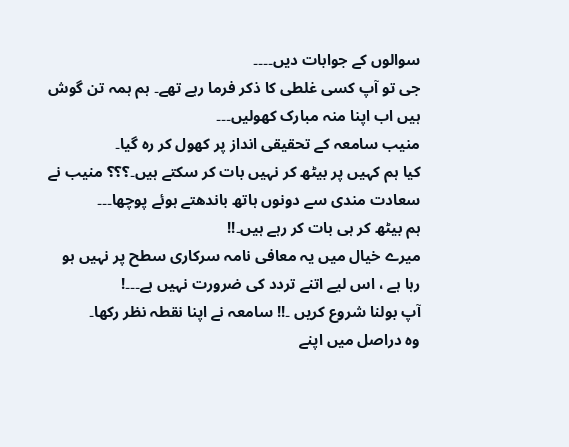سوالوں کے جوابات دیں۔۔۔۔
جی تو آپ کسی غلطی کا ذکر فرما رہے تھے۔ ہم ہمہ تن گوش ہیں اب اپنا منہ مبارک کھولیں۔۔۔
منیب سامعہ کے تحقیقی انداز پر کھول کر رہ گیا۔
کیا ہم کہیں پر بیٹھ کر نہیں بات کر سکتے ہیں۔؟؟؟ منیب نے سعادت مندی سے دونوں ہاتھ باندھتے ہوئے پوچھا۔۔۔
ہم بیٹھ کر ہی بات کر رہے ہیں۔!!
میرے خیال میں یہ معافی نامہ سرکاری سطح پر نہیں ہو رہا ہے ، اس لیے اتنے تردد کی ضرورت نہیں ہے۔۔۔!
آپ بولنا شروع کریں ۔!! سامعہ نے اپنا نقطہ نظر رکھا۔
وہ دراصل میں اپنے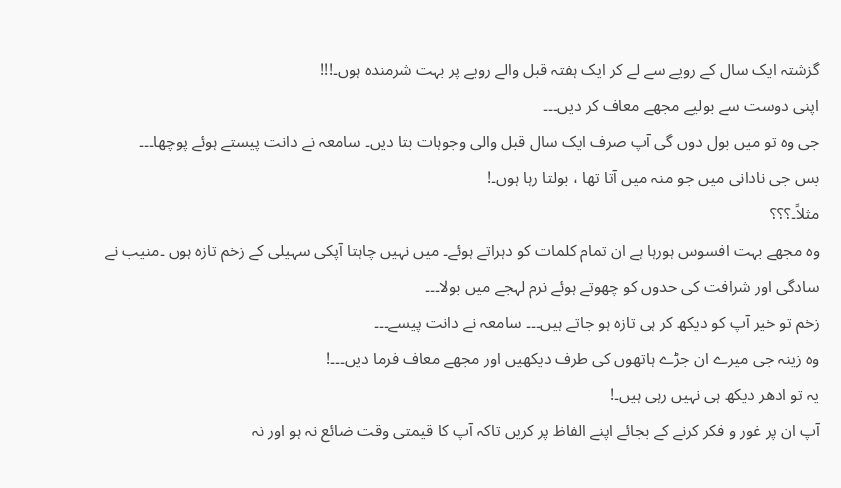گزشتہ ایک سال کے رویے سے لے کر ایک ہفتہ قبل والے رویے پر بہت شرمندہ ہوں۔!!!
اپنی دوست سے بولیے مجھے معاف کر دیں۔۔۔
جی وہ تو میں بول دوں گی آپ صرف ایک سال قبل والی وجوہات بتا دیں۔ سامعہ نے دانت پیستے ہوئے پوچھا۔۔۔
بس جی نادانی میں جو منہ میں آتا تھا ، بولتا رہا ہوں۔!
مثلاً۔؟؟؟
وہ مجھے بہت افسوس ہورہا ہے ان تمام کلمات کو دہراتے ہوئے۔ میں نہیں چاہتا آپکی سہیلی کے زخم تازہ ہوں ۔منیب نے سادگی اور شرافت کی حدوں کو چھوتے ہوئے نرم لہجے میں بولا۔۔۔
زخم تو خیر آپ کو دیکھ کر ہی تازہ ہو جاتے ہیں۔۔۔ سامعہ نے دانت پیسے۔۔۔
وہ زینہ جی میرے ان جڑے ہاتھوں کی طرف دیکھیں اور مجھے معاف فرما دیں۔۔۔!
یہ تو ادھر دیکھ ہی نہیں رہی ہیں۔!
آپ ان پر غور و فکر کرنے کے بجائے اپنے الفاظ پر کریں تاکہ آپ کا قیمتی وقت ضائع نہ ہو اور نہ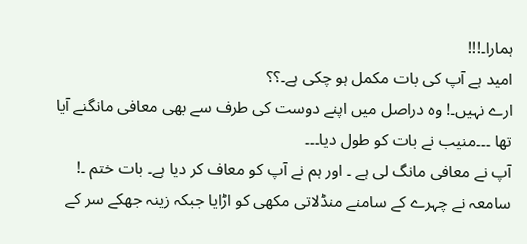ہمارا۔!!!
امید ہے آپ کی بات مکمل ہو چکی ہے۔؟؟
ارے نہیں۔! وہ دراصل میں اپنے دوست کی طرف سے بھی معافی مانگنے آیا تھا ۔۔۔منیب نے بات کو طول دیا۔۔۔
آپ نے معافی مانگ لی ہے ۔ اور ہم نے آپ کو معاف کر دیا ہے۔ بات ختم ۔! سامعہ نے چہرے کے سامنے منڈلاتی مکھی کو اڑایا جبکہ زینہ جھکے سر کے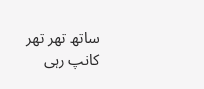ساتھ تھر تھر کانپ رہی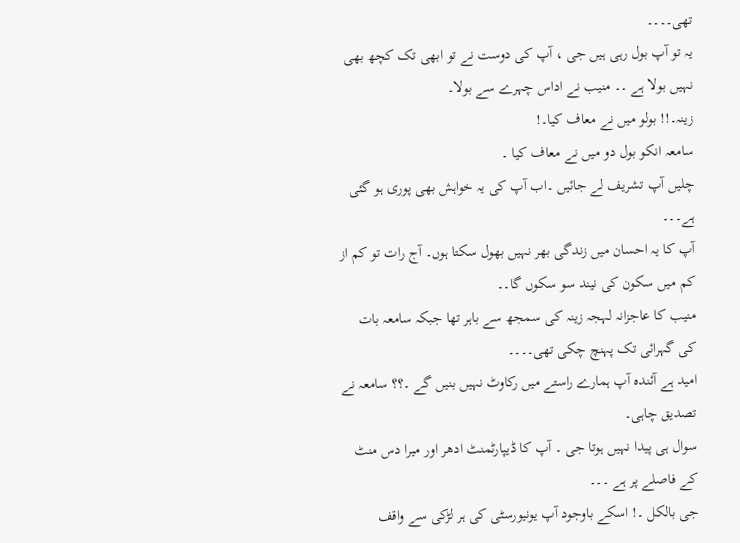تھی۔۔۔۔
یہ تو آپ بول رہی ہیں جی ، آپ کی دوست نے تو ابھی تک کچھ بھی نہیں بولا ہے ۔۔ منیب نے اداس چہرے سے بولا۔
زینہ۔!! بولو میں نے معاف کیا۔!
سامعہ انکو بول دو میں نے معاف کیا ۔
چلیں آپ تشریف لے جائیں ۔اب آپ کی یہ خواہش بھی پوری ہو گئی ہے۔۔۔
آپ کا یہ احسان میں زندگی بھر نہیں بھول سکتا ہوں۔ آج رات تو کم از کم میں سکون کی نیند سو سکوں گا۔۔
منیب کا عاجزانہ لہجہ زینہ کی سمجھ سے باہر تھا جبکہ سامعہ بات کی گہرائی تک پہنچ چکی تھی۔۔۔۔
امید ہے آئندہ آپ ہمارے راستے میں رکاوٹ نہیں بنیں گے ۔؟؟ سامعہ نے تصدیق چاہی۔
سوال ہی پیدا نہیں ہوتا جی ۔ آپ کا ڈیپارٹمنٹ ادھر اور میرا دس منٹ کے فاصلے پر ہے ۔۔۔
جی بالکل ۔! اسکے باوجود آپ یونیورسٹی کی ہر لڑکی سے واقف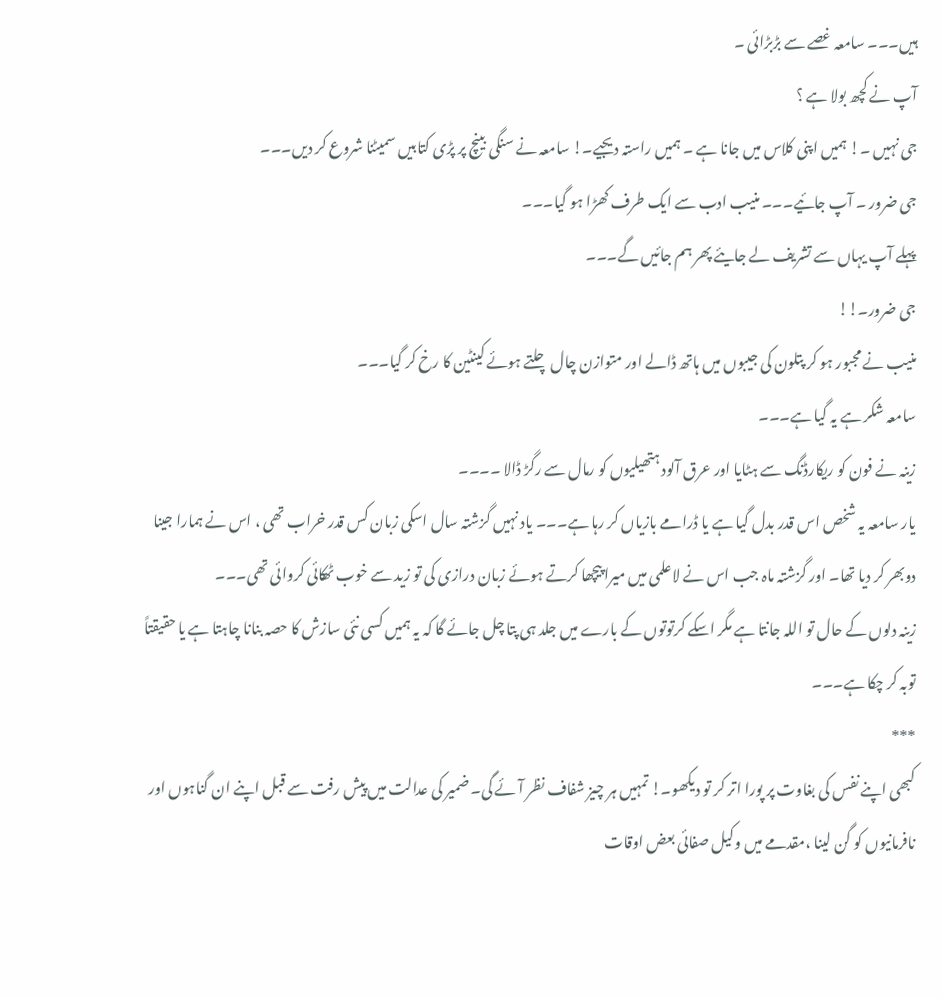ہیں۔۔۔ سامعہ غصے سے بڑبڑائی ۔
آپ نے کچھ بولا ہے ؟
جی نہیں ۔! ہمیں اپنی کلاس میں جانا ہے ۔ ہمیں راستہ دیجیے۔! سامعہ نے سنگی بینچ پر پڑی کتابیں سمیٹنا شروع کر دیں۔۔۔
جی ضرور ۔ آپ جائیے۔۔۔ منیب ادب سے ایک طرف کھڑا ہو گیا۔۔۔
پہلے آپ یہاں سے تشریف لے جایئے پھر ہم جائیں گے۔۔۔
جی ضرور۔!!
منیب نے مجبور ہو کر پتلون کی جیبوں میں ہاتھ ڈالے اور متوازن چال چلتے ہوئے کینٹین کا رخ کر گیا۔۔۔
سامعہ شکر ہے یہ گیا ہے۔۔۔
زینہ نے فون کو ریکارڈنگ سے ہٹایا اور عرق آلود ہتھیلیوں کو رمال سے رگڑ ڈالا ۔۔۔۔
یار سامعہ یہ شخص اس قدر بدل گیا ہے یا ڈرامے بازیاں کر رہا ہے۔۔۔ یاد نہیں گزشتہ سال اسکی زبان کس قدر خراب تھی ، اس نے ہمارا جینا دوبھر کر دیا تھا۔ اور گزشتہ ماہ جب اس نے لاعلمی میں میرا پیچھا کرتے ہوئے زبان درازی کی تو زید سے خوب ٹھکائی کروائی تھی۔۔۔
زینہ دلوں کے حال تو اللہ جانتا ہے مگر اسکے کرتوتوں کے بارے میں جلد ہی پتا چل جائے گا کہ یہ ہمیں کسی نئی سازش کا حصہ بنانا چاہتا ہے یا حقیقتاً توبہ کر چکا ہے۔۔۔
***
کبھی اپنے نفس کی بغاوت پر پورا اتر کر تو دیکھو۔! تمہیں ہر چیز شفاف نظر آئے گی۔ ضمیر کی عدالت میں پیش رفت سے قبل اپنے ان گناہوں اور نافرمانیوں کو گن لینا ،مقدمے میں وکیل صفائی بعض اوقات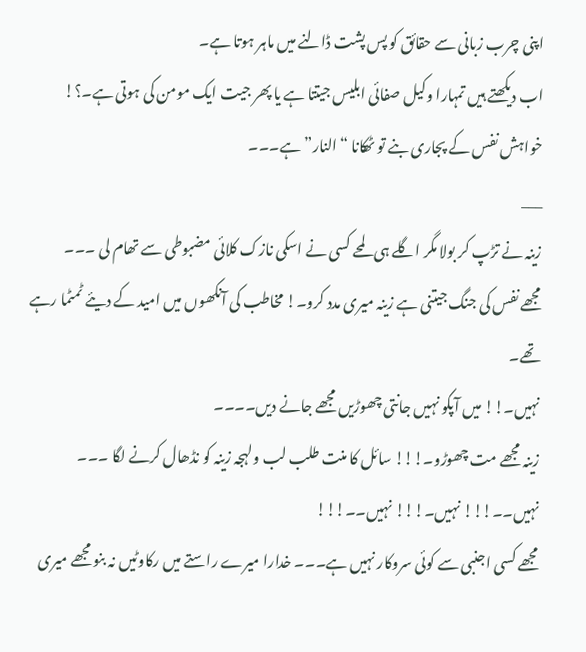اپنی چرب زبانی سے حقائق کو پس پشت ڈالنے میں ماہر ہوتا ہے۔
اب دیکھتے ہیں تمہارا وکیل صفائی ابلیس جیتتا ہے یا پھر جیت ایک مومن کی ہوتی ہے۔؟!
خواہش نفس کے پجاری بنے تو ٹھکانا “النار” ہے۔۔۔
___
زینہ نے تڑپ کر بولا مگر اگلے ہی لمحے کسی نے اسکی نازک کلائی مضبوطی سے تھام لی ۔۔۔
مجھے نفس کی جنگ جیتنی ہے زینہ میری مدد کرو۔! مخاطب کی آنکھوں میں امید کے دیئے ٹمٹما رہے تھے۔
نہیں۔!! میں آپکو نہیں جانتی چھوڑیں مجھے جانے دیں۔۔۔۔
زینہ مجھے مت چھوڑو۔!!! سائل کا منت طلب لب ولہجہ زینہ کو نڈھال کرنے لگا ۔۔۔
نہیں۔۔!!! نہیں۔!!! نہیں۔۔!!!
مجھے کسی اجنبی سے کوئی سروکار نہیں ہے۔۔۔ خدارا میرے راستے میں رکاوٹیں نہ بنو مجھے میری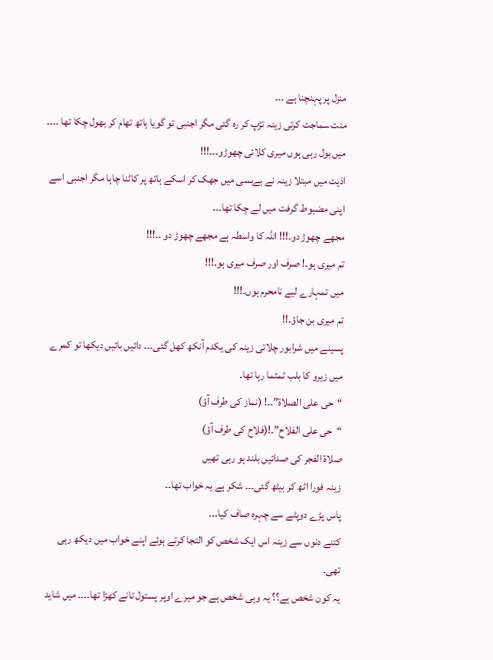منزل پر پہنچنا ہے ۔۔۔
منت سماجت کرتی زینہ تڑپ کر رہ گئی مگر اجنبی تو گویا ہاتھ تھام کر بھول چکا تھا ۔۔۔۔
میں بول رہی ہوں میری کلائی چھوڑو۔۔۔!!!
اذیت میں مبتلا زینہ نے بےبسی میں جھک کر اسکے ہاتھ پر کاٹنا چاہا مگر اجنبی اسے اپنی مضبوط گرفت میں لے چکا تھا۔۔۔
مجھے چھوڑ دو۔!!! اللہ کا واسطہ ہے مجھے چھوڑ دو ۔۔!!!
تم میری ہو۔! صرف اور صرف میری ہو۔!!!
میں تمہارے لیے نامحرم ہوں۔!!!
تم میری بن جاؤ۔!!
پسینے میں شرابور چلاتی زینہ کی یکدم آنکھ کھل گئی۔۔۔ دائیں بائیں دیکھا تو کمرے میں زیرو کا بلب ٹمٹما رہا تھا۔
“حی علی الصلاۃ”۔۔! (نماز کی طرف آؤ)
“حی علی الفلاح”۔!(فلاح کی طرف آؤ)
صلاة الفجر کی صدائیں بلند ہو رہی تھیں
زینہ فورا اٹھ کر بیٹھ گئی۔۔۔ شکر ہے یہ خواب تھا۔۔
پاس پڑے دوپٹے سے چہرہ صاف کیا۔۔۔
کتنے دنوں سے زینہ اس ایک شخص کو التجا کرتے ہوئے اپنے خواب میں دیکھ رہی تھی۔
یہ کون شخص ہے؟؟ یہ وہی شخص ہے جو میرے اوپر پستول تانے کھڑا تھا۔۔۔۔ میں شاید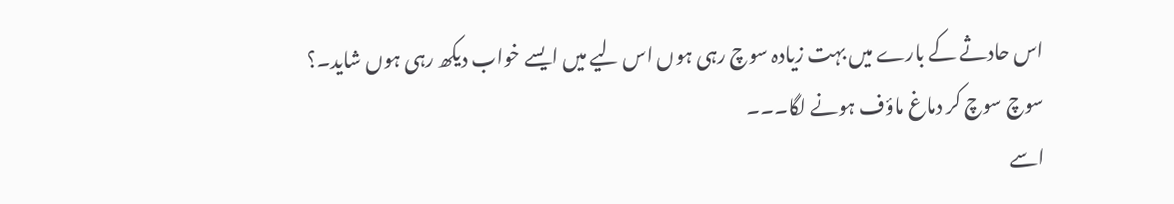اس حادثے کے بارے میں بہت زیادہ سوچ رہی ہوں اس لیے میں ایسے خواب دیکھ رہی ہوں شاید۔؟
سوچ سوچ کر دماغ ماؤف ہونے لگا۔۔۔
اسے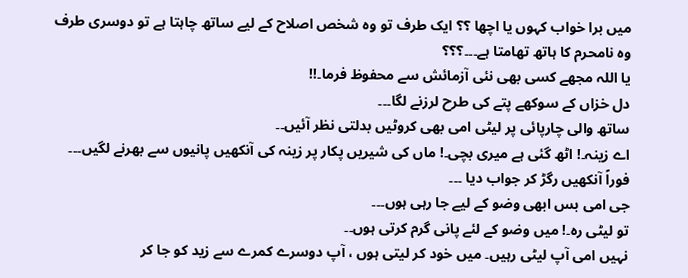میں برا خواب کہوں یا اچھا ؟؟ ایک طرف تو وہ شخص اصلاح کے لیے ساتھ چاہتا ہے تو دوسری طرف وہ نامحرم کا ہاتھ تھامتا ہے۔۔۔؟؟؟
یا اللہ مجھے کسی بھی نئی آزمائش سے محفوظ فرما۔!!
دل خزاں کے سوکھے پتے کی طرح لرزنے لگا۔۔۔
ساتھ والی چارپائی پر لیٹی امی بھی کروٹیں بدلتی نظر آئیں۔۔
اے زینہ۔! اٹھ گئی ہے میری بچی۔! ماں کی شیریں پکار پر زینہ کی آنکھیں پانیوں سے بھرنے لگیں۔۔۔
فوراً آنکھیں رگڑ کر جواب دیا ۔۔۔
جی امی بس ابھی وضو کے لیے جا رہی ہوں۔۔۔
تو لیٹی رہ۔! میں وضو کے لئے پانی گرم کرتی ہوں۔۔
نہیں امی آپ لیٹی رہیں۔ میں خود کر لیتی ہوں ، آپ دوسرے کمرے سے زید کو جا کر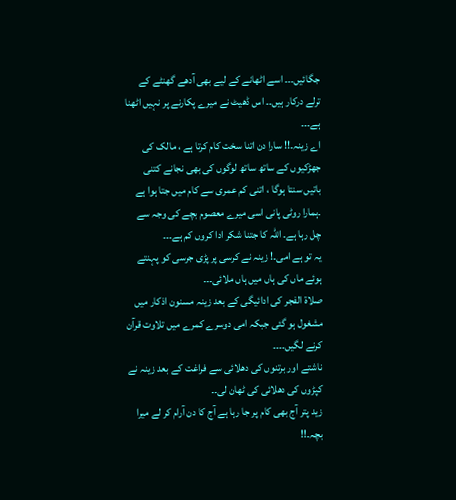جگائیں۔۔۔ اسے اٹھانے کے لیے بھی آدھے گھنٹے کے ترلے درکار ہیں۔۔ اس ڈھیٹ نے میرے پکارنے پر نہیں اٹھنا ہے۔۔۔
اے زینہ۔!! سارا دن اتنا سخت کام کرتا ہے ، مالک کی جھڑکیوں کے ساتھ ساتھ لوگوں کی بھی نجانے کتنی باتیں سنتا ہوگا ، اتنی کم عمری سے کام میں جتا ہوا ہے ۔ہمارا روٹی پانی اسی میرے معصوم بچے کی وجہ سے چل رہا ہے۔ اللہ کا جتنا شکر ادا کروں کم ہے۔۔۔
یہ تو ہے امی۔! زینہ نے کرسی پر پڑی جرسی کو پہنتے ہوئے ماں کی ہاں میں ہاں ملائی۔۔۔
صلاة الفجر کی ادائیگی کے بعد زینہ مسنون اذکار میں مشغول ہو گئی جبکہ امی دوسرے کمرے میں تلاوت قرآن کرنے لگیں۔۔۔۔
ناشتے اور برتنوں کی دھلائی سے فراغت کے بعد زینہ نے کپڑوں کی دھلائی کی ٹھان لی۔۔
زید پتر آج بھی کام پر جا رہا ہے آج کا دن آرام کر لے میرا بچہ۔!!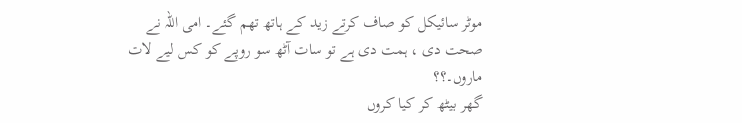موٹر سائیکل کو صاف کرتے زید کے ہاتھ تھم گئے۔ امی اللہ نے صحت دی ، ہمت دی ہے تو سات آٹھ سو روپے کو کس لیے لات ماروں۔؟؟
گھر بیٹھ کر کیا کروں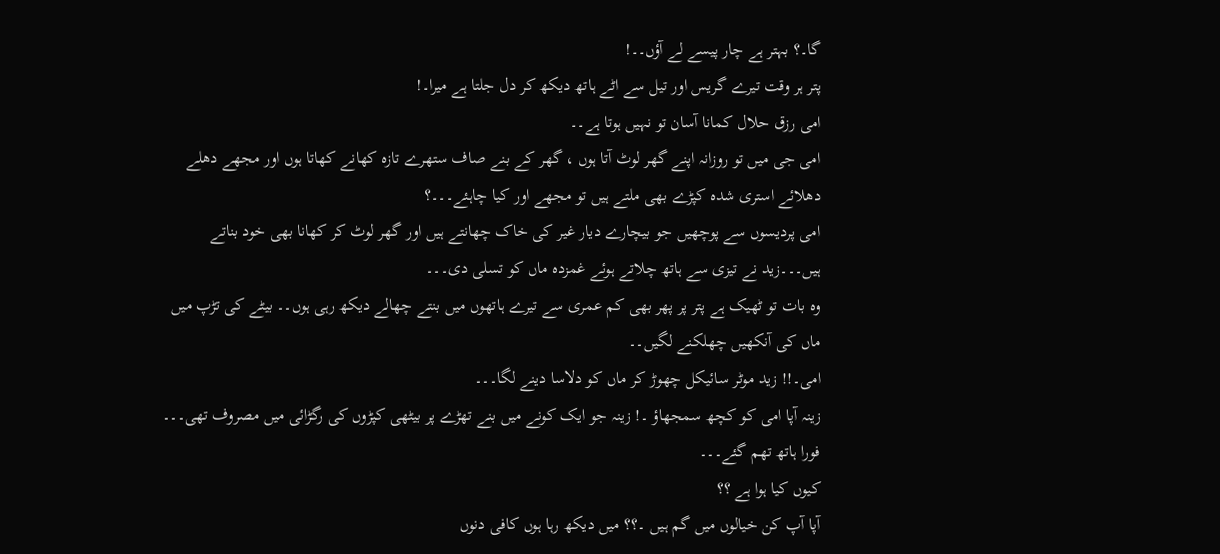گا۔؟ بہتر ہے چار پیسے لے آؤں۔۔!
پتر ہر وقت تیرے گریس اور تیل سے اٹے ہاتھ دیکھ کر دل جلتا ہے میرا۔!
امی رزق حلال کمانا آسان تو نہیں ہوتا ہے۔۔
امی جی میں تو روزانہ اپنے گھر لوٹ آتا ہوں ، گھر کے بنے صاف ستھرے تازہ کھانے کھاتا ہوں اور مجھے دھلے دھلائے استری شدہ کپڑے بھی ملتے ہیں تو مجھے اور کیا چاہئے۔۔۔؟
امی پردیسوں سے پوچھیں جو بیچارے دیار غیر کی خاک چھانتے ہیں اور گھر لوٹ کر کھانا بھی خود بناتے ہیں۔۔۔زید نے تیزی سے ہاتھ چلاتے ہوئے غمزدہ ماں کو تسلی دی۔۔۔
وہ بات تو ٹھیک ہے پتر پر پھر بھی کم عمری سے تیرے ہاتھوں میں بنتے چھالے دیکھ رہی ہوں۔۔ بیٹے کی تڑپ میں ماں کی آنکھیں چھلکنے لگیں۔۔
امی۔!! زید موٹر سائیکل چھوڑ کر ماں کو دلاسا دینے لگا۔۔۔
زینہ آپا امی کو کچھ سمجھاؤ ۔! زینہ جو ایک کونے میں بنے تھڑے پر بیٹھی کپڑوں کی رگڑائی میں مصروف تھی۔۔۔ فورا ہاتھ تھم گئے۔۔۔
کیوں کیا ہوا ہے ؟؟
آپا آپ کن خیالوں میں گم ہیں ۔؟؟ میں دیکھ رہا ہوں کافی دنوں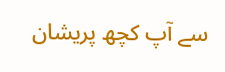سے آپ کچھ پریشان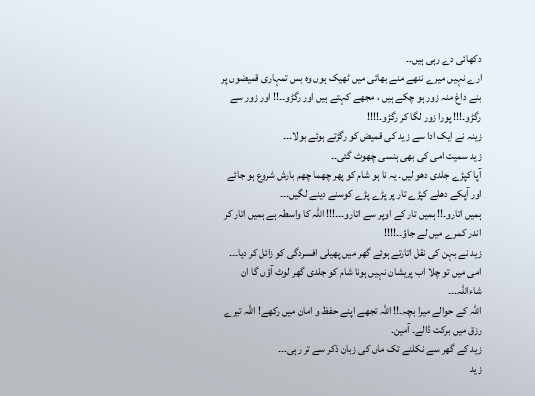دکھائی دے رہی ہیں۔۔
ارے نہیں میرے ننھے منے بھائی میں ٹھیک ہوں وہ بس تمہاری قمیضوں پر بنے داغ منہ زور ہو چکے ہیں ، مجھے کہتے ہیں اور رگڑو۔۔!! اور زور سے رگڑو۔!!! پورا زور لگا کر رگڑو۔!!!!
زینہ نے ایک ادا سے زید کی قمیض کو رگڑتے ہوئے بولا۔۔۔
زید سمیت امی کی بھی ہنسی چھوٹ گئی۔۔
آپا کپڑے جلدی دھو لیں۔ یہ نا ہو شام کو پھر چھما چھم بارش شروع ہو جائے اور آپکے دھلے کپڑے تار پر پڑے پڑے کوسنے دینے لگیں۔۔۔
ہمیں اتارو۔!! ہمیں تار کے اوپر سے اتارو۔۔۔!!! اللہ کا واسطہ ہے ہمیں اتار کر اندر کمرے میں لے جاؤ۔۔!!!!
زید نے بہن کی نقل اتارتے ہوئے گھر میں پھیلی افسردگی کو زائل کر دیا۔۔۔
امی میں تو چلا اب پریشان نہیں ہونا شام کو جلدی گھر لوٹ آؤں گا ان شاءاللہ۔۔۔
اللہ کے حوالے میرا بچہ۔!! اللہ تجھے اپنے حفظ و امان میں رکھے! اللہ تیرے رزق میں برکت ڈالے۔ آمین۔
زید کے گھر سے نکلنے تک ماں کی زبان ذکر سے تر رہی۔۔۔
زید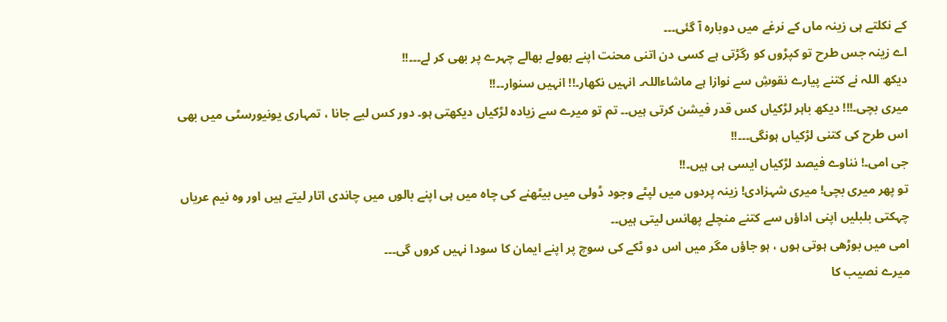کے نکلتے ہی زینہ ماں کے نرغے میں دوبارہ آ گئی۔۔۔
اے زینہ جس طرح تو کپڑوں کو رگڑتی ہے کسی دن اتنی محنت اپنے بھولے بھالے چہرے پر بھی کر لے۔۔۔!!
دیکھ اللہ نے کتنے پیارے نقوشِ سے نوازا ہے ماشاءاللہ۔ انہیں نکھار۔!! انہیں سنوار۔۔!!
میری بچی۔!!! دیکھ باہر لڑکیاں کس قدر فیشن کرتی ہیں۔۔ تم تو میرے سے زیادہ لڑکیاں دیکھتی ہو۔ دور کس لیے جانا ، تمہاری یونیورسٹی میں بھی اس طرح کی کتنی لڑکیاں ہونگی۔۔۔!!
جی امی۔! نناوے فیصد لڑکیاں ایسی ہی ہیں۔!!
تو پھر میری بچی! میری شہزادی! زینہ پردوں میں لپٹے وجود ڈولی میں بیٹھنے کی چاہ میں ہی اپنے بالوں میں چاندی اتار لیتے ہیں اور وہ نیم عریاں چہکتی بلبلیں اپنی اداؤں سے کتنے منچلے پھانس لیتی ہیں۔۔
امی میں بوڑھی ہوتی ہوں ، ہو جاؤں مگر میں اس دو ٹکے کی سوچ پر اپنے ایمان کا سودا نہیں کروں گی۔۔۔
میرے نصیب کا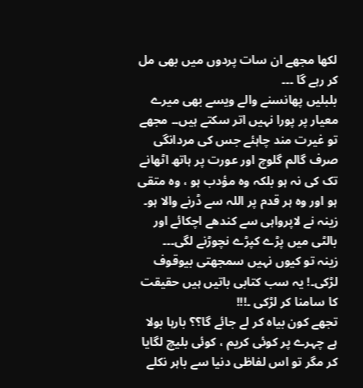لکھا مجھے ان سات پردوں میں بھی مل کر رہے گا ۔۔۔
بلبلیں پھانسنے والے ویسے بھی میرے معیار پر پورا نہیں اتر سکتے ہیں۔۔ مجھے تو غیرت مند چاہئے جس کی مردانگی صرف گالم گلوچ اور عورت پر ہاتھ اٹھانے تک کی نہ ہو بلکہ وہ مؤدب ہو ، وہ متقی ہو اور وہ ہر قدم پر اللہ سے ڈرنے والا ہو۔ زینہ نے لاپرواہی سے کندھے اچکائے اور بالٹی میں پڑے کپڑے نچوڑنے لگی۔۔۔
زینہ تو کیوں نہیں سمجھتی بیوقوف لڑکی۔! یہ سب کتابی باتیں ہیں حقیقت کا سامنا کر لڑکی ۔!!!
تجھے کون بیاہ کر لے جائے گا؟؟ بارہا بولا ہے چہرے پر کوئی کریم ، کوئی بلیچ لگایا کر مگر تو اس لفاظی دنیا سے باہر نکلے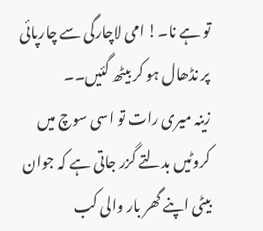تو ہے نا۔! امی لاچارگی سے چارپائی پر نڈھال ہو کر بیٹھ گئیں۔۔
زینہ میری رات تو اسی سوچ میں کروٹیں بدلتے گزر جاتی ہے کہ جوان بیٹی اپنے گھر بار والی کب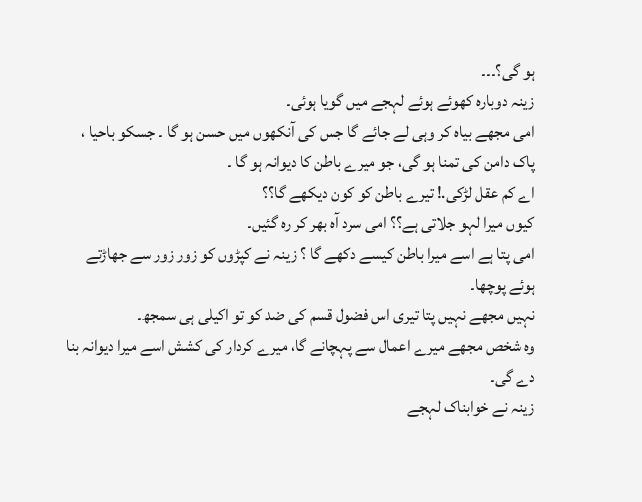ہو گی؟۔۔۔
زینہ دوبارہ کھوئے ہوئے لہجے میں گویا ہوئی۔
امی مجھے بیاہ کر وہی لے جائے گا جس کی آنکھوں میں حسن ہو گا ۔ جسکو باحیا ، پاک دامن کی تمنا ہو گی، جو میرے باطن کا دیوانہ ہو گا ۔
اے کم عقل لڑکی.! تیرے باطن کو کون دیکھے گا؟؟
کیوں میرا لہو جلاتی ہے؟؟ امی سرد آہ بھر کر رہ گئیں۔
امی پتا ہے اسے میرا باطن کیسے دکھے گا ؟ زینہ نے کپڑوں کو زور زور سے جھاڑتے ہوئے پوچھا۔
نہیں مجھے نہیں پتا تیری اس فضول قسم کی ضد کو تو اکیلی ہی سمجھ۔
وہ شخص مجھے میرے اعمال سے پہچانے گا، میرے کردار کی کشش اسے میرا دیوانہ بنا دے گی۔
زینہ نے خوابناک لہجے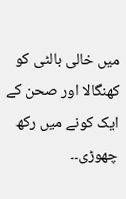میں خالی بالٹی کو کھنگالا اور صحن کے ایک کونے میں رکھ چھوڑی۔۔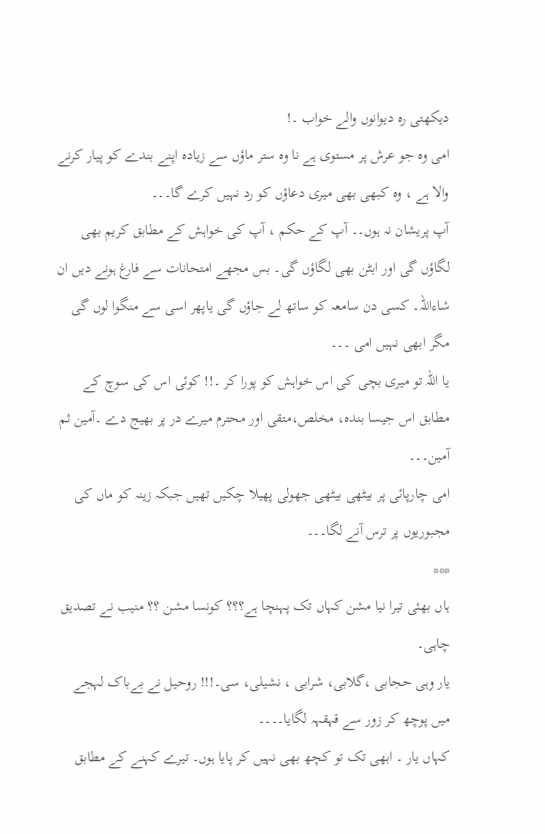دیکھتی رہ دیوانوں والے خواب ۔!
امی وہ جو عرش پر مستوی ہے نا وہ ستر ماؤں سے زیادہ اپنے بندے کو پیار کرنے والا ہے ، وہ کبھی بھی میری دعاؤں کو رد نہیں کرے گا۔۔۔
آپ پریشان نہ ہوں۔۔ آپ کے حکم ، آپ کی خواہش کے مطابق کریم بھی لگاؤں گی اور ابٹن بھی لگاؤں گی۔ بس مجھے امتحانات سے فارغ ہونے دیں ان شاءاللہ۔ کسی دن سامعہ کو ساتھ لے جاؤں گی یاپھر اسی سے منگوا لوں گی مگر ابھی نہیں امی ۔۔۔
یا اللہ تو میری بچی کی اس خواہش کو پورا کر ۔!! کوئی اس کی سوچ کے مطابق اس جیسا بندہ، مخلص،متقی اور محترم میرے در پر بھیج دے ۔آمین ثم آمین۔۔۔
امی چارپائی پر بیٹھی بیٹھی جھولی پھیلا چکیں تھیں جبکہ زینہ کو ماں کی مجبوریوں پر ترس آنے لگا۔۔۔
***
ہاں بھئی تیرا نیا مشن کہاں تک پہنچا ہے؟؟؟ کونسا مشن ؟؟ منیب نے تصدیق چاہی۔
یار وہی حجابی ،گلابی، شرابی ، نشیلی، سی۔!!! روحیل نے بےباک لہجے میں پوچھ کر زور سے قہقہہ لگایا۔۔۔۔
کہاں یار ۔ ابھی تک تو کچھ بھی نہیں کر پایا ہوں۔ تیرے کہنے کے مطابق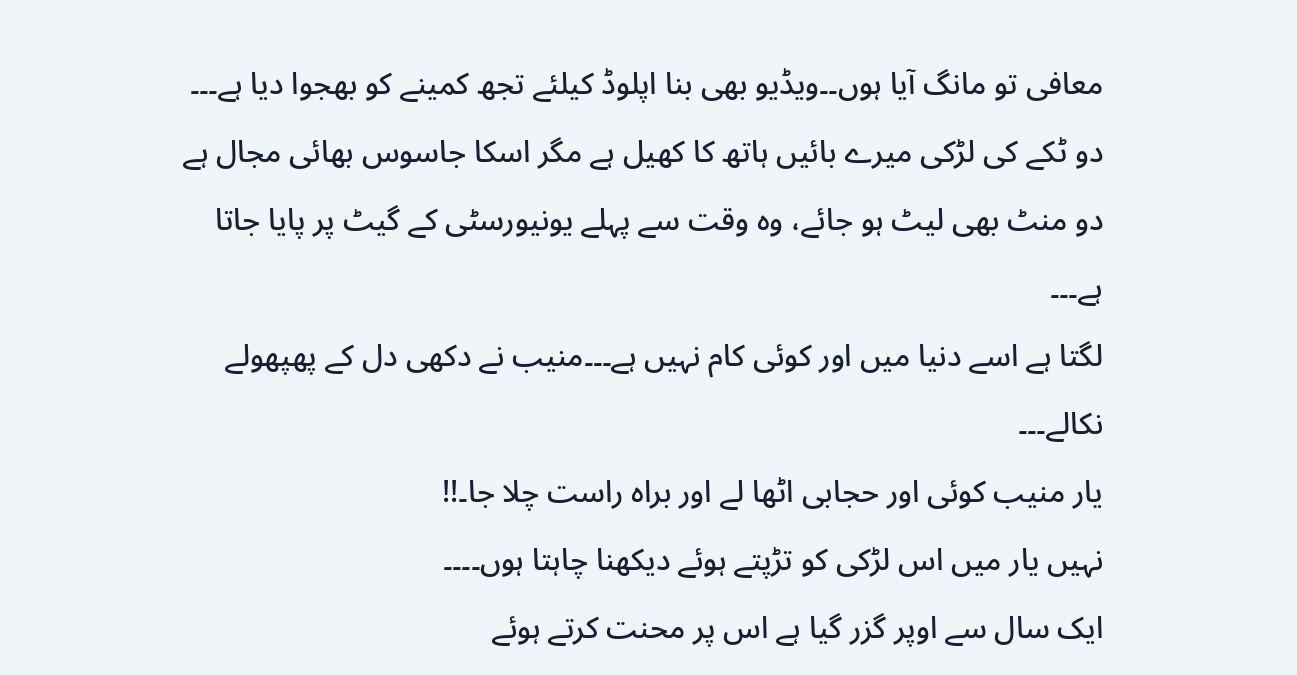معافی تو مانگ آیا ہوں۔۔ویڈیو بھی بنا اپلوڈ کیلئے تجھ کمینے کو بھجوا دیا ہے۔۔۔
دو ٹکے کی لڑکی میرے بائیں ہاتھ کا کھیل ہے مگر اسکا جاسوس بھائی مجال ہے دو منٹ بھی لیٹ ہو جائے، وہ وقت سے پہلے یونیورسٹی کے گیٹ پر پایا جاتا ہے۔۔۔
لگتا ہے اسے دنیا میں اور کوئی کام نہیں ہے۔۔۔منیب نے دکھی دل کے پھپھولے نکالے۔۔۔
یار منیب کوئی اور حجابی اٹھا لے اور براہ راست چلا جا۔!!
نہیں یار میں اس لڑکی کو تڑپتے ہوئے دیکھنا چاہتا ہوں۔۔۔۔
ایک سال سے اوپر گزر گیا ہے اس پر محنت کرتے ہوئے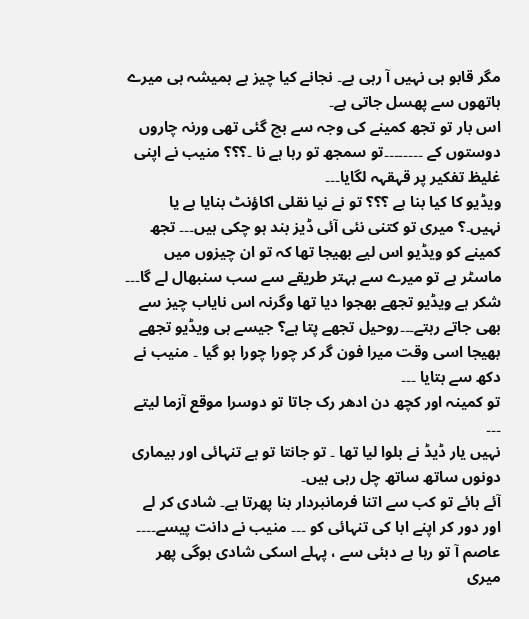مگر قابو ہی نہیں آ رہی ہے۔ نجانے کیا چیز ہے ہمیشہ ہی میرے ہاتھوں سے پھسل جاتی ہے۔
اس بار تو تجھ کمینے کی وجہ سے بچ گئی تھی ورنہ چاروں دوستوں کے ۔۔۔۔۔۔۔۔تو سمجھ تو رہا ہے نا ۔؟؟؟ منیب نے اپنی غلیظ تفکیر پر قہقہہ لگایا۔۔۔
ویڈیو کا کیا بنا ہے ؟؟؟ تو نے نیا نقلی اکاؤنٹ بنایا ہے یا نہیں۔؟ میری تو کتنی نئی آئی ڈیز بند ہو چکی ہیں۔۔۔ تجھ کمینے کو ویڈیو اس لیے بھیجا تھا کہ تو ان چیزوں میں ماسٹر ہے تو میرے سے بہتر طریقے سے سب سنبھال لے گا۔۔۔ شکر ہے ویڈیو تجھے بھجوا دیا تھا وگرنہ اس نایاب چیز سے بھی جاتے رہتے۔۔۔روحیل تجھے پتا ہے؟ جیسے ہی ویڈیو تجھے بھیجا اسی وقت میرا فون گر کر چورا چورا ہو گیا ۔ منیب نے دکھ سے بتایا ۔۔۔
تو کمینہ اور کچھ دن ادھر رک جاتا تو دوسرا موقع آزما لیتے ۔۔۔
نہیں یار ڈیڈ نے بلوا لیا تھا ۔ تو جانتا تو ہے تنہائی اور بیماری دونوں ساتھ ساتھ چل رہی ہیں۔
آئے ہائے تو کب سے اتنا فرمانبردار بنا پھرتا ہے۔ شادی کر لے اور دور کر اپنے ابا کی تنہائی کو ۔۔۔ منیب نے دانت پیسے۔۔۔۔
عاصم آ تو رہا ہے دبئی سے ، پہلے اسکی شادی ہوگی پھر میری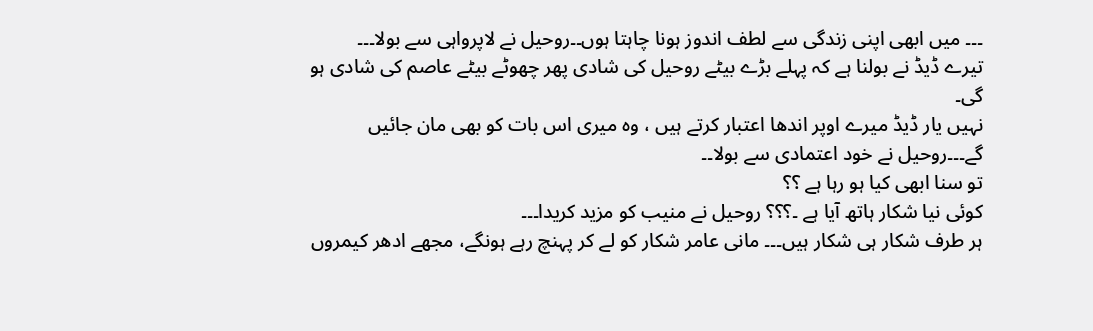۔۔۔ میں ابھی اپنی زندگی سے لطف اندوز ہونا چاہتا ہوں۔۔روحیل نے لاپرواہی سے بولا۔۔۔
تیرے ڈیڈ نے بولنا ہے کہ پہلے بڑے بیٹے روحیل کی شادی پھر چھوٹے بیٹے عاصم کی شادی ہو گی۔
نہیں یار ڈیڈ میرے اوپر اندھا اعتبار کرتے ہیں ، وہ میری اس بات کو بھی مان جائیں گے۔۔۔روحیل نے خود اعتمادی سے بولا۔۔
تو سنا ابھی کیا ہو رہا ہے ؟؟
کوئی نیا شکار ہاتھ آیا ہے ۔؟؟؟ روحیل نے منیب کو مزید کریدا۔۔۔
ہر طرف شکار ہی شکار ہیں۔۔۔ مانی عامر شکار کو لے کر پہنچ رہے ہونگے، مجھے ادھر کیمروں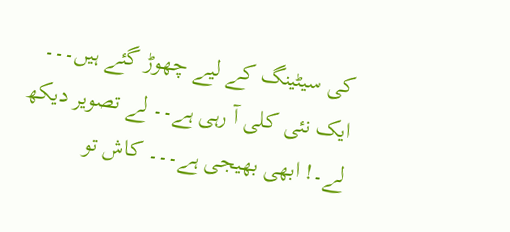کی سیٹینگ کے لیے چھوڑ گئے ہیں۔۔۔
ایک نئی کلی آ رہی ہے۔۔ لے تصویر دیکھ لے۔! ابھی بھیجی ہے۔۔۔ کاش تو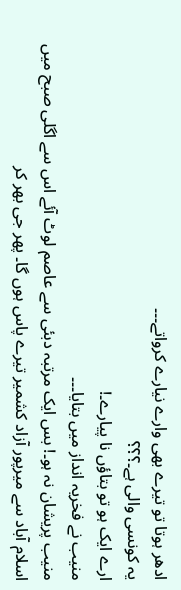ادھر ہوتا تو تیرے بھی وارے نیارے کرواتے۔۔۔
یہ کونسی والی ہے۔؟؟؟
ارے ایک ہو تو بتاؤں نا پیارے۔!
منیب نے فخریہ انداز میں بتایا۔۔۔
منیب پریشان نہ ہو۔! بس ایک مرتبہ دبئی سے عاصم لوٹ آئے اس سے اگلی صبح میں اسلام آباد سے میرپور آزاد کشمیر تیرے پاس ہوں گا۔ پھر جی بھر کر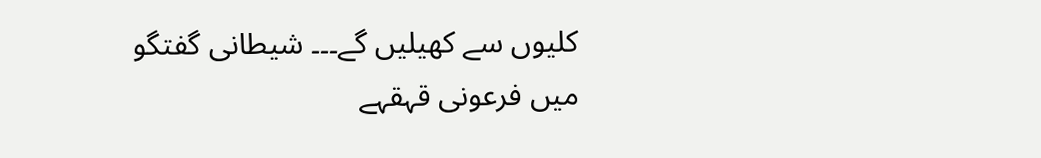کلیوں سے کھیلیں گے۔۔۔ شیطانی گفتگو میں فرعونی قہقہے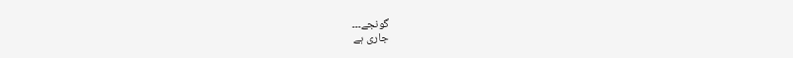گونجے۔۔۔
جاری ہے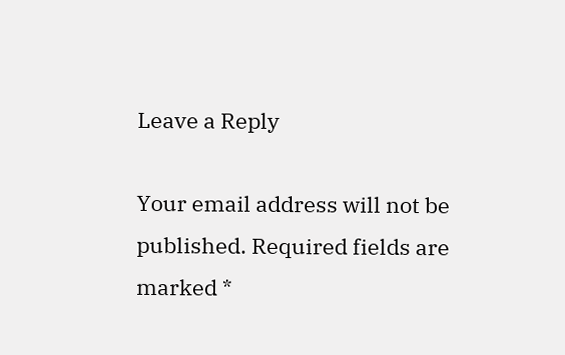Leave a Reply

Your email address will not be published. Required fields are marked *